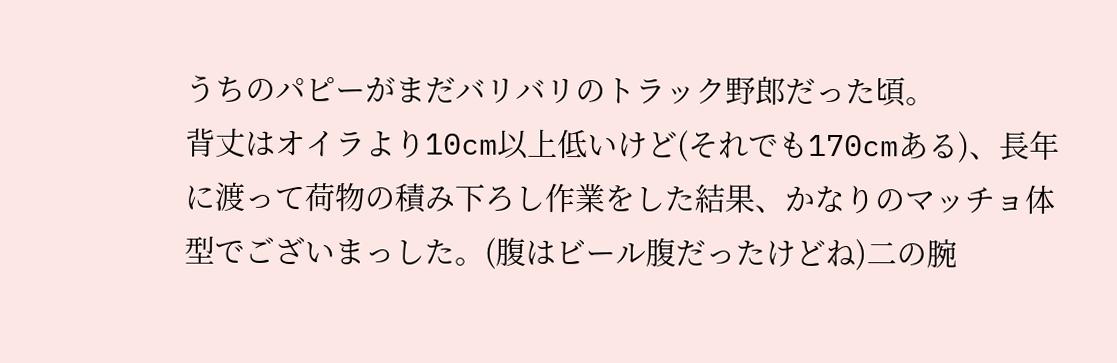うちのパピーがまだバリバリのトラック野郎だった頃。
背丈はオイラより10cm以上低いけど(それでも170cmある)、長年に渡って荷物の積み下ろし作業をした結果、かなりのマッチョ体型でございまっした。(腹はビール腹だったけどね)二の腕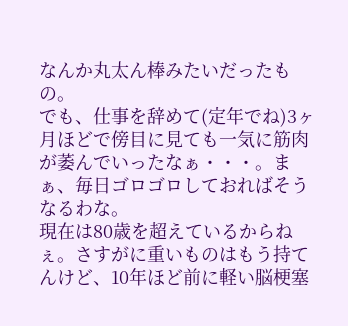なんか丸太ん棒みたいだったもの。
でも、仕事を辞めて(定年でね)3ヶ月ほどで傍目に見ても一気に筋肉が萎んでいったなぁ・・・。まぁ、毎日ゴロゴロしておればそうなるわな。
現在は80歳を超えているからねぇ。さすがに重いものはもう持てんけど、10年ほど前に軽い脳梗塞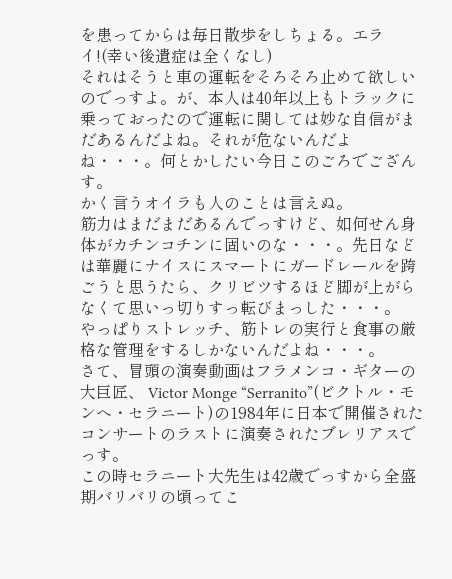を患ってからは毎日散歩をしちょる。エライ!(幸い後遺症は全くなし)
それはそうと車の運転をそろそろ止めて欲しいのでっすよ。が、本人は40年以上もトラックに乗っておったので運転に関しては妙な自信がまだあるんだよね。それが危ないんだよね・・・。何とかしたい今日このごろでござんす。
かく言うオイラも人のことは言えぬ。
筋力はまだまだあるんでっすけど、如何せん身体がカチンコチンに固いのな・・・。先日などは華麗にナイスにスマートにガードレールを跨ごうと思うたら、クリビツするほど脚が上がらなくて思いっ切りすっ転びまっした・・・。
やっぱりストレッチ、筋トレの実行と食事の厳格な管理をするしかないんだよね・・・。
さて、冒頭の演奏動画はフラメンコ・ギターの大巨匠、 Victor Monge “Serranito”(ビクトル・モンへ・セラニート)の1984年に日本で開催されたコンサートのラストに演奏されたブレリアスでっす。
この時セラニート大先生は42歳でっすから全盛期バリバリの頃ってこ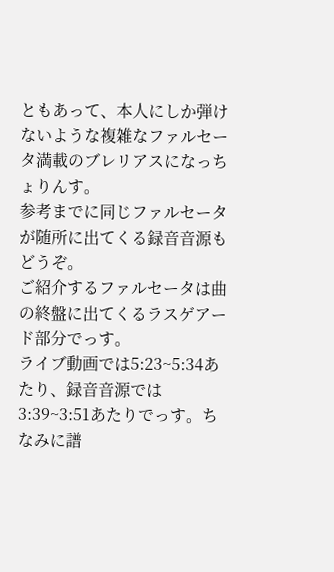ともあって、本人にしか弾けないような複雑なファルセータ満載のブレリアスになっちょりんす。
参考までに同じファルセータが随所に出てくる録音音源もどうぞ。
ご紹介するファルセータは曲の終盤に出てくるラスゲアード部分でっす。
ライブ動画では5:23~5:34あたり、録音音源では3:39~3:51あたりでっす。ちなみに譜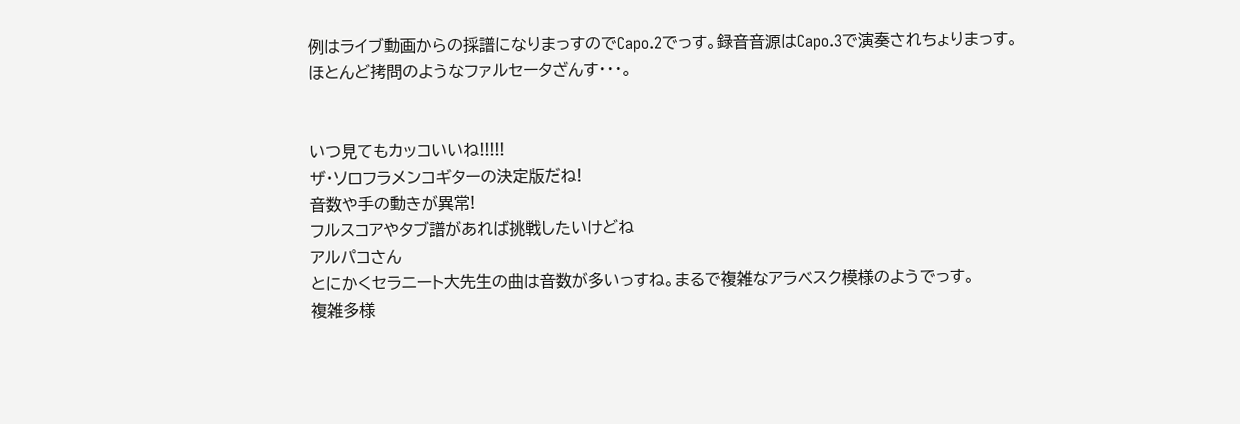例はライブ動画からの採譜になりまっすのでCapo.2でっす。録音音源はCapo.3で演奏されちょりまっす。
ほとんど拷問のようなファルセータざんす・・・。


いつ見てもカッコいいね!!!!!
ザ・ソロフラメンコギターの決定版だね!
音数や手の動きが異常!
フルスコアやタブ譜があれば挑戦したいけどね
アルパコさん
とにかくセラニート大先生の曲は音数が多いっすね。まるで複雑なアラベスク模様のようでっす。
複雑多様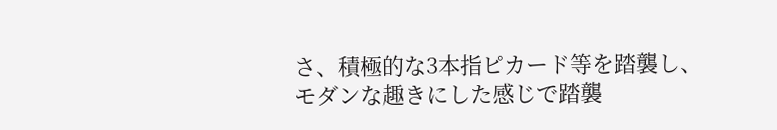さ、積極的な3本指ピカード等を踏襲し、モダンな趣きにした感じで踏襲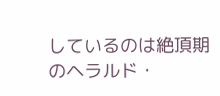しているのは絶頂期のヘラルド・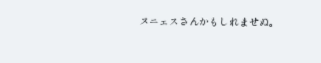ヌニェスさんかもしれませぬ。